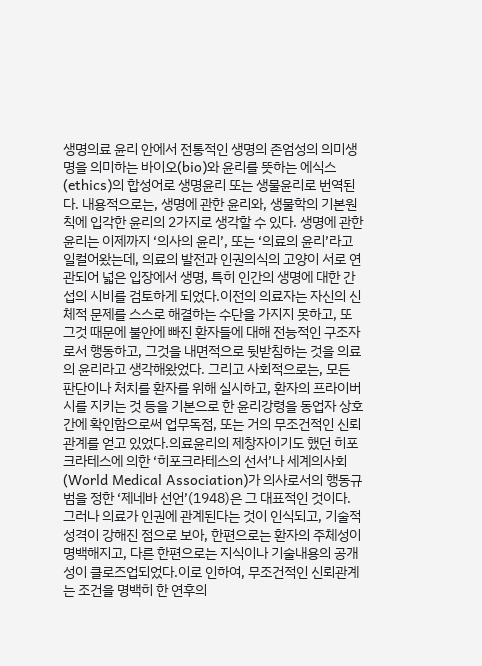생명의료 윤리 안에서 전통적인 생명의 존엄성의 의미생명을 의미하는 바이오(bio)와 윤리를 뜻하는 에식스(ethics)의 합성어로 생명윤리 또는 생물윤리로 번역된다. 내용적으로는, 생명에 관한 윤리와, 생물학의 기본원칙에 입각한 윤리의 2가지로 생각할 수 있다. 생명에 관한 윤리는 이제까지 ‘의사의 윤리’, 또는 ‘의료의 윤리’라고 일컬어왔는데, 의료의 발전과 인권의식의 고양이 서로 연관되어 넓은 입장에서 생명, 특히 인간의 생명에 대한 간섭의 시비를 검토하게 되었다.이전의 의료자는 자신의 신체적 문제를 스스로 해결하는 수단을 가지지 못하고, 또 그것 때문에 불안에 빠진 환자들에 대해 전능적인 구조자로서 행동하고, 그것을 내면적으로 뒷받침하는 것을 의료의 윤리라고 생각해왔었다. 그리고 사회적으로는, 모든 판단이나 처치를 환자를 위해 실시하고, 환자의 프라이버시를 지키는 것 등을 기본으로 한 윤리강령을 동업자 상호간에 확인함으로써 업무독점, 또는 거의 무조건적인 신뢰 관계를 얻고 있었다.의료윤리의 제창자이기도 했던 히포크라테스에 의한 ‘히포크라테스의 선서’나 세계의사회(World Medical Association)가 의사로서의 행동규범을 정한 ‘제네바 선언’(1948)은 그 대표적인 것이다. 그러나 의료가 인권에 관계된다는 것이 인식되고, 기술적 성격이 강해진 점으로 보아, 한편으로는 환자의 주체성이 명백해지고, 다른 한편으로는 지식이나 기술내용의 공개성이 클로즈업되었다.이로 인하여, 무조건적인 신뢰관계는 조건을 명백히 한 연후의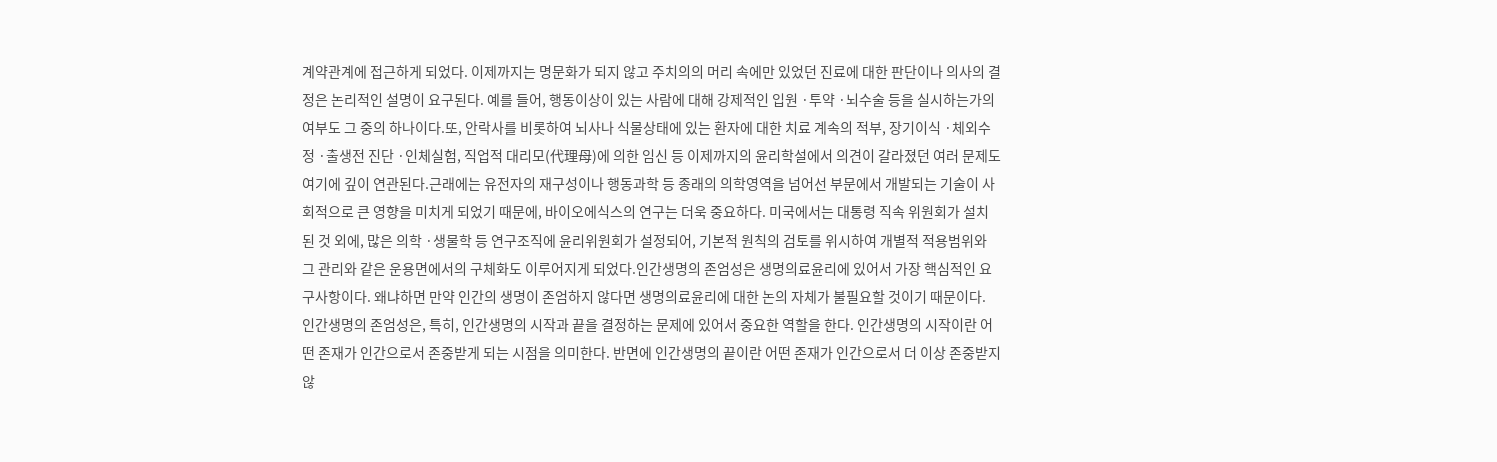계약관계에 접근하게 되었다. 이제까지는 명문화가 되지 않고 주치의의 머리 속에만 있었던 진료에 대한 판단이나 의사의 결정은 논리적인 설명이 요구된다. 예를 들어, 행동이상이 있는 사람에 대해 강제적인 입원 ·투약 ·뇌수술 등을 실시하는가의 여부도 그 중의 하나이다.또, 안락사를 비롯하여 뇌사나 식물상태에 있는 환자에 대한 치료 계속의 적부, 장기이식 ·체외수정 ·출생전 진단 ·인체실험, 직업적 대리모(代理母)에 의한 임신 등 이제까지의 윤리학설에서 의견이 갈라졌던 여러 문제도 여기에 깊이 연관된다.근래에는 유전자의 재구성이나 행동과학 등 종래의 의학영역을 넘어선 부문에서 개발되는 기술이 사회적으로 큰 영향을 미치게 되었기 때문에, 바이오에식스의 연구는 더욱 중요하다. 미국에서는 대통령 직속 위원회가 설치된 것 외에, 많은 의학 ·생물학 등 연구조직에 윤리위원회가 설정되어, 기본적 원칙의 검토를 위시하여 개별적 적용범위와 그 관리와 같은 운용면에서의 구체화도 이루어지게 되었다.인간생명의 존엄성은 생명의료윤리에 있어서 가장 핵심적인 요구사항이다. 왜냐하면 만약 인간의 생명이 존엄하지 않다면 생명의료윤리에 대한 논의 자체가 불필요할 것이기 때문이다. 인간생명의 존엄성은, 특히, 인간생명의 시작과 끝을 결정하는 문제에 있어서 중요한 역할을 한다. 인간생명의 시작이란 어떤 존재가 인간으로서 존중받게 되는 시점을 의미한다. 반면에 인간생명의 끝이란 어떤 존재가 인간으로서 더 이상 존중받지 않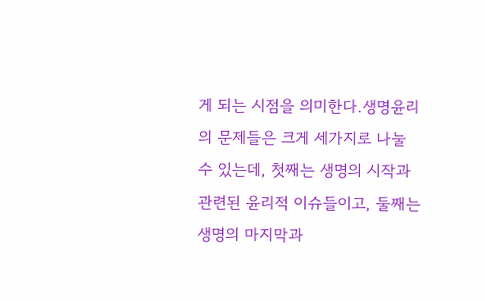게 되는 시점을 의미한다.생명윤리의 문제들은 크게 세가지로 나눌 수 있는데, 첫째는 생명의 시작과 관련된 윤리적 이슈들이고, 둘째는 생명의 마지막과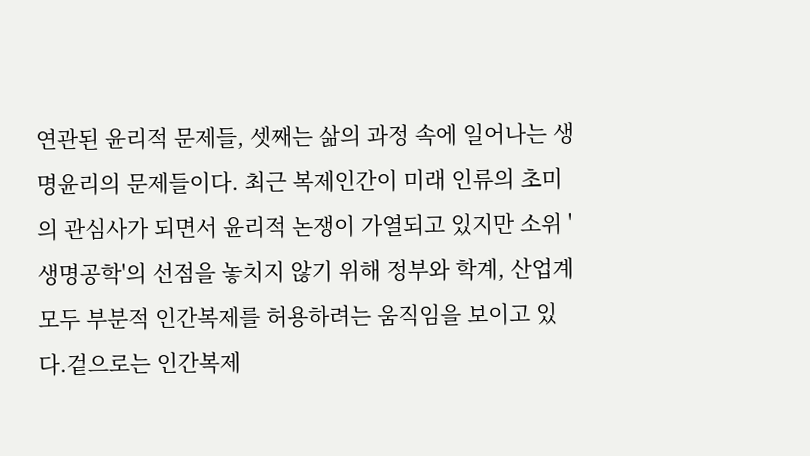연관된 윤리적 문제들, 셋째는 삶의 과정 속에 일어나는 생명윤리의 문제들이다. 최근 복제인간이 미래 인류의 초미의 관심사가 되면서 윤리적 논쟁이 가열되고 있지만 소위 '생명공학'의 선점을 놓치지 않기 위해 정부와 학계, 산업계 모두 부분적 인간복제를 허용하려는 움직임을 보이고 있다.겉으로는 인간복제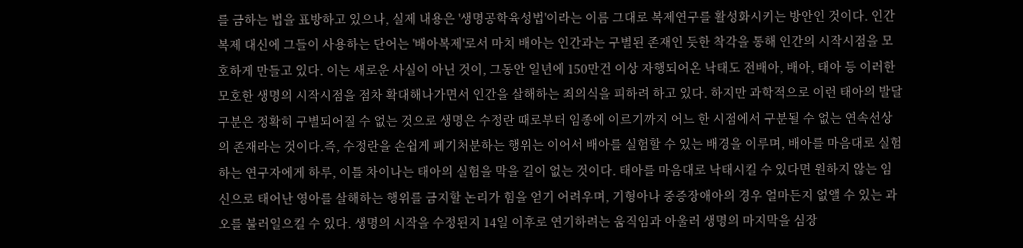를 금하는 법을 표방하고 있으나, 실제 내용은 '생명공학육성법'이라는 이름 그대로 복제연구를 활성화시키는 방안인 것이다. 인간복제 대신에 그들이 사용하는 단어는 '배아복제'로서 마치 배아는 인간과는 구별된 존재인 듯한 착각을 통해 인간의 시작시점을 모호하게 만들고 있다. 이는 새로운 사실이 아닌 것이, 그동안 일년에 150만건 이상 자행되어온 낙태도 전배아, 배아, 태아 등 이러한 모호한 생명의 시작시점을 점차 확대해나가면서 인간을 살해하는 죄의식을 피하려 하고 있다. 하지만 과학적으로 이런 태아의 발달구분은 정확히 구별되어질 수 없는 것으로 생명은 수정란 때로부터 임종에 이르기까지 어느 한 시점에서 구분될 수 없는 연속선상의 존재라는 것이다.즉, 수정란을 손쉽게 폐기처분하는 행위는 이어서 배아를 실험할 수 있는 배경을 이루며, 배아를 마음대로 실험하는 연구자에게 하루, 이틀 차이나는 태아의 실험을 막을 길이 없는 것이다. 태아를 마음대로 낙태시킬 수 있다면 원하지 않는 임신으로 태어난 영아를 살해하는 행위를 금지할 논리가 힘을 얻기 어려우며, 기형아나 중증장애아의 경우 얼마든지 없앨 수 있는 과오를 불러일으킬 수 있다. 생명의 시작을 수정된지 14일 이후로 연기하려는 움직임과 아울러 생명의 마지막을 심장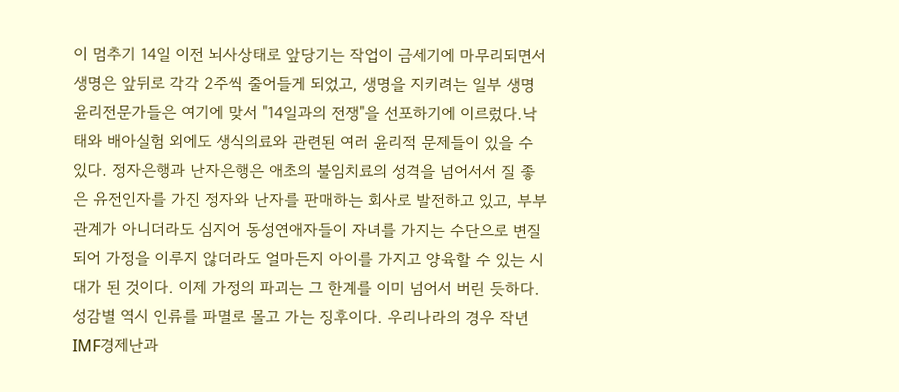이 멈추기 14일 이전 뇌사상태로 앞당기는 작업이 금세기에 마무리되면서 생명은 앞뒤로 각각 2주씩 줄어들게 되었고, 생명을 지키려는 일부 생명윤리전문가들은 여기에 맞서 "14일과의 전쟁"을 선포하기에 이르렀다.낙태와 배아실험 외에도 생식의료와 관련된 여러 윤리적 문제들이 있을 수 있다. 정자은행과 난자은행은 애초의 불임치료의 성격을 넘어서서 질 좋은 유전인자를 가진 정자와 난자를 판매하는 회사로 발전하고 있고, 부부관계가 아니더라도 심지어 동성연애자들이 자녀를 가지는 수단으로 변질되어 가정을 이루지 않더라도 얼마든지 아이를 가지고 양육할 수 있는 시대가 된 것이다. 이제 가정의 파괴는 그 한계를 이미 넘어서 버린 듯하다.성감별 역시 인류를 파멸로 몰고 가는 징후이다. 우리나라의 경우 작년 IMF경제난과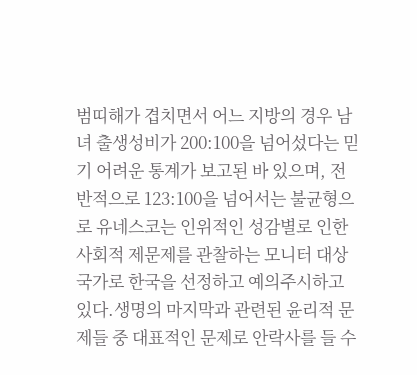범띠해가 겹치면서 어느 지방의 경우 남녀 출생성비가 200:100을 넘어섰다는 믿기 어려운 통계가 보고된 바 있으며, 전반적으로 123:100을 넘어서는 불균형으로 유네스코는 인위적인 성감별로 인한 사회적 제문제를 관찰하는 모니터 대상국가로 한국을 선정하고 예의주시하고 있다.생명의 마지막과 관련된 윤리적 문제들 중 대표적인 문제로 안락사를 들 수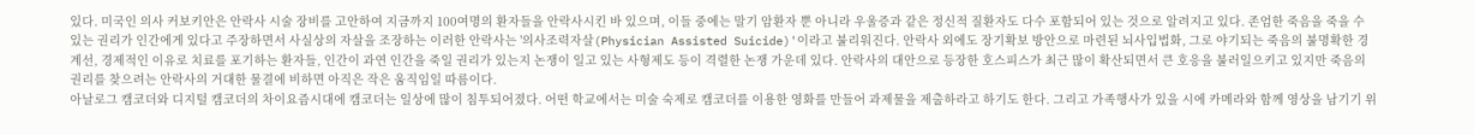있다. 미국인 의사 커보키안은 안락사 시술 장비를 고안하여 지금까지 100여명의 환자들을 안락사시킨 바 있으며, 이들 중에는 말기 암환자 뿐 아니라 우울증과 같은 정신적 질환자도 다수 포함되어 있는 것으로 알려지고 있다. 존엄한 죽음을 죽을 수 있는 권리가 인간에게 있다고 주장하면서 사실상의 자살을 조장하는 이러한 안락사는 '의사조력자살(Physician Assisted Suicide)'이라고 불리워진다. 안락사 외에도 장기확보 방안으로 마련된 뇌사입법화, 그로 야기되는 죽음의 불명확한 경계선, 경제적인 이유로 치료를 포기하는 환자들, 인간이 과연 인간을 죽일 권리가 있는지 논쟁이 일고 있는 사형제도 등이 격렬한 논쟁 가운데 있다. 안락사의 대안으로 등장한 호스피스가 최근 많이 확산되면서 큰 호응을 불러일으키고 있지만 죽음의 권리를 찾으려는 안락사의 거대한 물결에 비하면 아직은 작은 움직임일 따름이다.
아날로그 캠코더와 디지털 캠코더의 차이요즘시대에 캠코더는 일상에 많이 침투되어졌다. 어떤 학교에서는 미술 숙제로 캠코더를 이용한 영화를 만들어 과제물을 제출하라고 하기도 한다. 그리고 가족행사가 있을 시에 카메라와 함께 영상을 남기기 위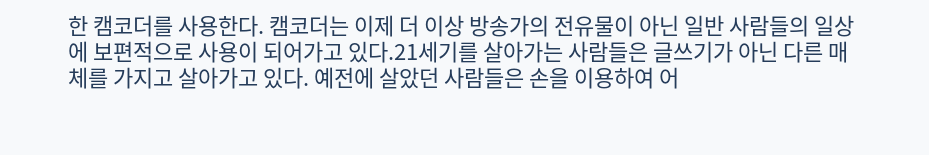한 캠코더를 사용한다. 캠코더는 이제 더 이상 방송가의 전유물이 아닌 일반 사람들의 일상에 보편적으로 사용이 되어가고 있다.21세기를 살아가는 사람들은 글쓰기가 아닌 다른 매체를 가지고 살아가고 있다. 예전에 살았던 사람들은 손을 이용하여 어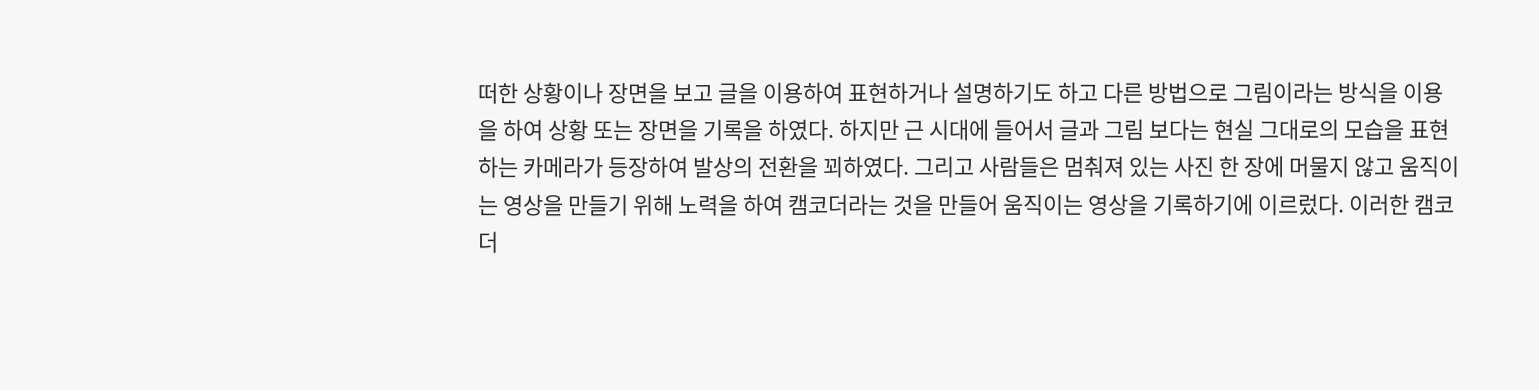떠한 상황이나 장면을 보고 글을 이용하여 표현하거나 설명하기도 하고 다른 방법으로 그림이라는 방식을 이용을 하여 상황 또는 장면을 기록을 하였다. 하지만 근 시대에 들어서 글과 그림 보다는 현실 그대로의 모습을 표현하는 카메라가 등장하여 발상의 전환을 꾀하였다. 그리고 사람들은 멈춰져 있는 사진 한 장에 머물지 않고 움직이는 영상을 만들기 위해 노력을 하여 캠코더라는 것을 만들어 움직이는 영상을 기록하기에 이르렀다. 이러한 캠코더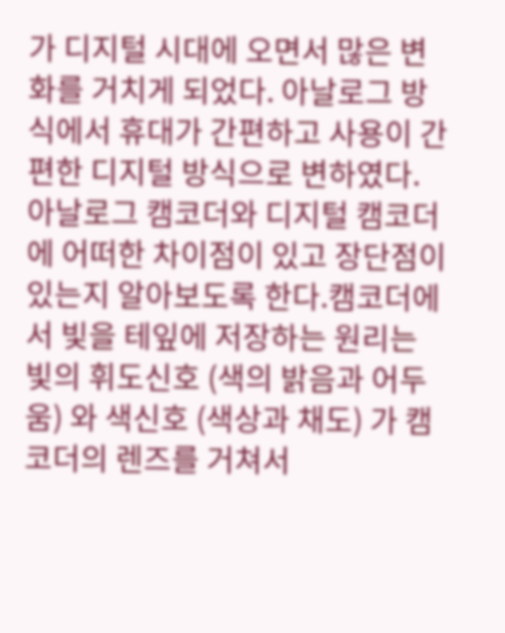가 디지털 시대에 오면서 많은 변화를 거치게 되었다. 아날로그 방식에서 휴대가 간편하고 사용이 간편한 디지털 방식으로 변하였다. 아날로그 캠코더와 디지털 캠코더에 어떠한 차이점이 있고 장단점이 있는지 알아보도록 한다.캠코더에서 빛을 테잎에 저장하는 원리는 빛의 휘도신호 (색의 밝음과 어두움) 와 색신호 (색상과 채도) 가 캠코더의 렌즈를 거쳐서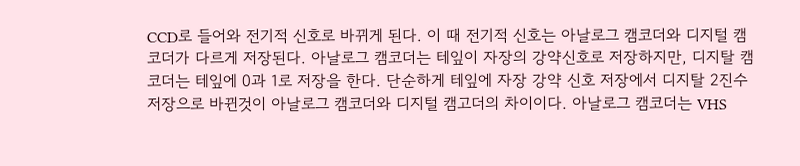CCD로 들어와 전기적 신호로 바뀌게 된다. 이 때 전기적 신호는 아날로그 캠코더와 디지털 캠코더가 다르게 저장된다. 아날로그 캠코더는 테잎이 자장의 강약신호로 저장하지만, 디지탈 캠코더는 테잎에 0과 1로 저장을 한다. 단순하게 테잎에 자장 강약 신호 저장에서 디지탈 2진수 저장으로 바뀐것이 아날로그 캠코더와 디지털 캠고더의 차이이다. 아날로그 캠코더는 VHS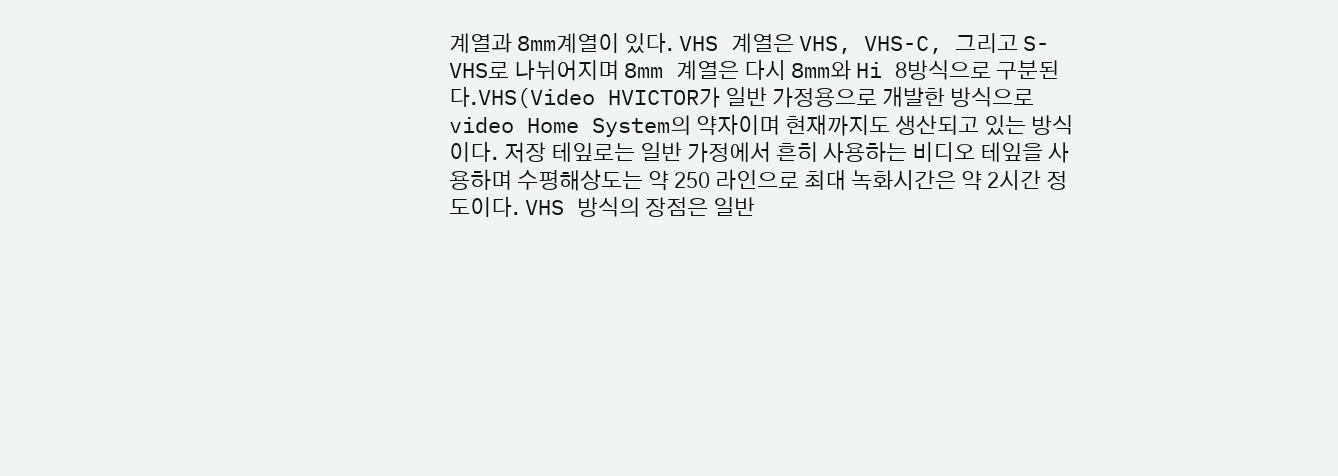계열과 8mm계열이 있다. VHS 계열은 VHS, VHS-C, 그리고 S-VHS로 나뉘어지며 8mm 계열은 다시 8mm와 Hi 8방식으로 구분된다.VHS(Video HVICTOR가 일반 가정용으로 개발한 방식으로 video Home System의 약자이며 현재까지도 생산되고 있는 방식이다. 저장 테잎로는 일반 가정에서 흔히 사용하는 비디오 테잎을 사용하며 수평해상도는 약 250 라인으로 최대 녹화시간은 약 2시간 정도이다. VHS 방식의 장점은 일반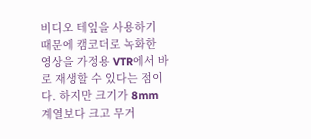비디오 테잎을 사용하기 때문에 캠코더로 녹화한 영상을 가정용 VTR에서 바로 재생할 수 있다는 점이다. 하지만 크기가 8mm 계열보다 크고 무거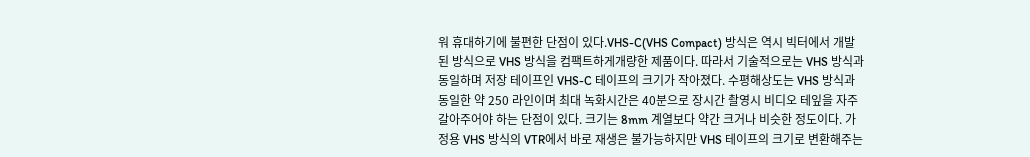워 휴대하기에 불편한 단점이 있다.VHS-C(VHS Compact) 방식은 역시 빅터에서 개발된 방식으로 VHS 방식을 컴팩트하게개량한 제품이다. 따라서 기술적으로는 VHS 방식과 동일하며 저장 테이프인 VHS-C 테이프의 크기가 작아졌다. 수평해상도는 VHS 방식과 동일한 약 250 라인이며 최대 녹화시간은 40분으로 장시간 촬영시 비디오 테잎을 자주 갈아주어야 하는 단점이 있다. 크기는 8mm 계열보다 약간 크거나 비슷한 정도이다. 가정용 VHS 방식의 VTR에서 바로 재생은 불가능하지만 VHS 테이프의 크기로 변환해주는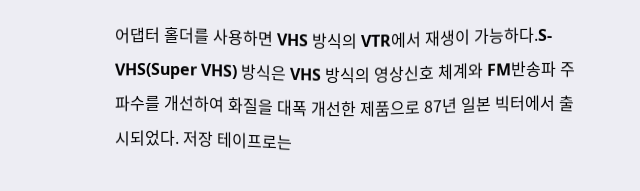어댑터 홀더를 사용하면 VHS 방식의 VTR에서 재생이 가능하다.S-VHS(Super VHS) 방식은 VHS 방식의 영상신호 체계와 FM반송파 주파수를 개선하여 화질을 대폭 개선한 제품으로 87년 일본 빅터에서 출시되었다. 저장 테이프로는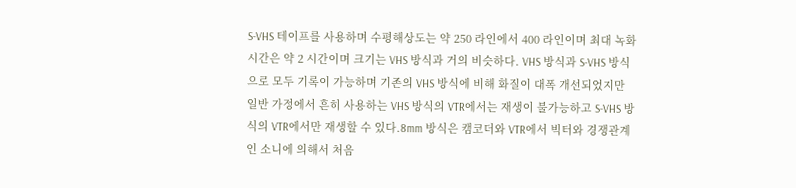S-VHS 테이프를 사용하며 수평해상도는 약 250 라인에서 400 라인이며 최대 녹화시간은 약 2 시간이며 크기는 VHS 방식과 거의 비슷하다. VHS 방식과 S-VHS 방식으로 모두 기록이 가능하며 기존의 VHS 방식에 비해 화질이 대폭 개선되었지만 일반 가정에서 흔히 사용하는 VHS 방식의 VTR에서는 재생이 불가능하고 S-VHS 방식의 VTR에서만 재생할 수 있다.8mm 방식은 캠코더와 VTR에서 빅터와 경쟁관계인 소니에 의해서 처음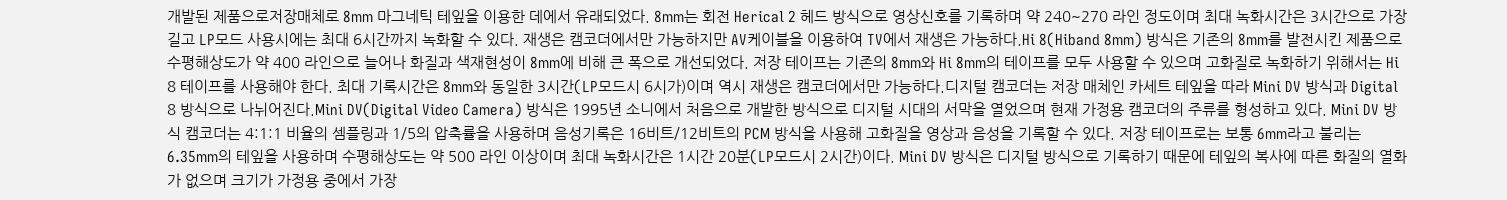개발된 제품으로저장매체로 8mm 마그네틱 테잎을 이용한 데에서 유래되었다. 8mm는 회전 Herical 2 헤드 방식으로 영상신호를 기록하며 약 240~270 라인 정도이며 최대 녹화시간은 3시간으로 가장 길고 LP모드 사용시에는 최대 6시간까지 녹화할 수 있다. 재생은 캠코더에서만 가능하지만 AV케이블을 이용하여 TV에서 재생은 가능하다.Hi 8(Hiband 8mm) 방식은 기존의 8mm를 발전시킨 제품으로 수평해상도가 약 400 라인으로 늘어나 화질과 색재현성이 8mm에 비해 큰 폭으로 개선되었다. 저장 테이프는 기존의 8mm와 Hi 8mm의 테이프를 모두 사용할 수 있으며 고화질로 녹화하기 위해서는 Hi 8 테이프를 사용해야 한다. 최대 기록시간은 8mm와 동일한 3시간(LP모드시 6시가)이며 역시 재생은 캠코더에서만 가능하다.디지털 캠코더는 저장 매체인 카세트 테잎을 따라 Mini DV 방식과 Digital 8 방식으로 나뉘어진다.Mini DV(Digital Video Camera) 방식은 1995년 소니에서 처음으로 개발한 방식으로 디지털 시대의 서막을 열었으며 현재 가정용 캠코더의 주류를 형성하고 있다. Mini DV 방식 캠코더는 4:1:1 비율의 셈플링과 1/5의 압축률을 사용하며 음성기록은 16비트/12비트의 PCM 방식을 사용해 고화질을 영상과 음성을 기록할 수 있다. 저장 테이프로는 보통 6mm라고 불리는 6.35mm의 테잎을 사용하며 수평해상도는 약 500 라인 이상이며 최대 녹화시간은 1시간 20분(LP모드시 2시간)이다. Mini DV 방식은 디지털 방식으로 기록하기 때문에 테잎의 복사에 따른 화질의 열화가 없으며 크기가 가정용 중에서 가장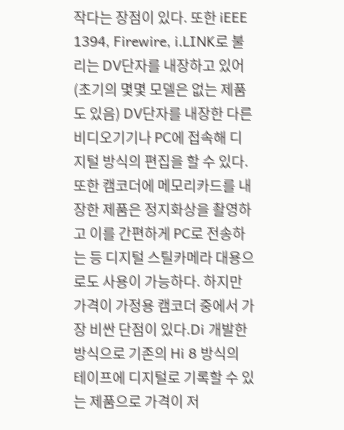작다는 장점이 있다. 또한 iEEE 1394, Firewire, i.LINK로 불리는 DV단자를 내장하고 있어(초기의 몇몇 모델은 없는 제품도 있음) DV단자를 내장한 다른 비디오기기나 PC에 접속해 디지털 방식의 편집을 할 수 있다. 또한 캠코더에 메모리카드를 내장한 제품은 정지화상을 촬영하고 이를 간편하게 PC로 전송하는 등 디지털 스틸카메라 대용으로도 사용이 가능하다. 하지만 가격이 가정용 캠코더 중에서 가장 비싼 단점이 있다.Di 개발한 방식으로 기존의 Hi 8 방식의 테이프에 디지털로 기록할 수 있는 제품으로 가격이 저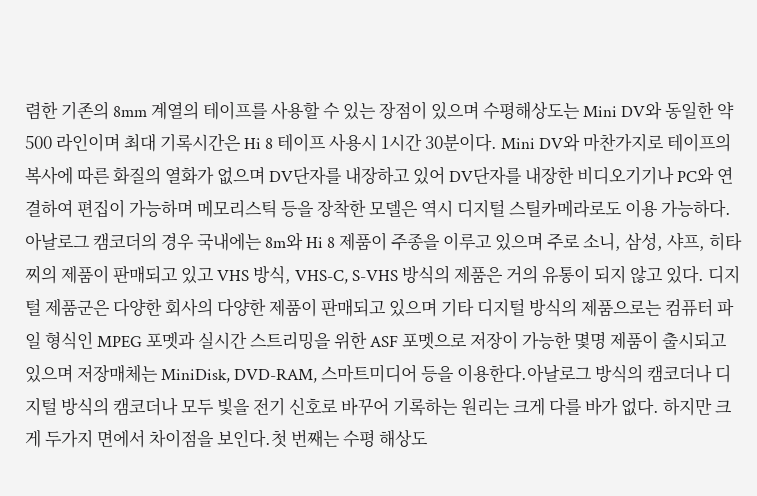렴한 기존의 8mm 계열의 테이프를 사용할 수 있는 장점이 있으며 수평해상도는 Mini DV와 동일한 약 500 라인이며 최대 기록시간은 Hi 8 테이프 사용시 1시간 30분이다. Mini DV와 마찬가지로 테이프의 복사에 따른 화질의 열화가 없으며 DV단자를 내장하고 있어 DV단자를 내장한 비디오기기나 PC와 연결하여 편집이 가능하며 메모리스틱 등을 장착한 모델은 역시 디지털 스틸카메라로도 이용 가능하다.아날로그 캠코더의 경우 국내에는 8m와 Hi 8 제품이 주종을 이루고 있으며 주로 소니, 삼성, 샤프, 히타찌의 제품이 판매되고 있고 VHS 방식, VHS-C, S-VHS 방식의 제품은 거의 유통이 되지 않고 있다. 디지털 제품군은 다양한 회사의 다양한 제품이 판매되고 있으며 기타 디지털 방식의 제품으로는 컴퓨터 파일 형식인 MPEG 포멧과 실시간 스트리밍을 위한 ASF 포멧으로 저장이 가능한 몇명 제품이 출시되고 있으며 저장매체는 MiniDisk, DVD-RAM, 스마트미디어 등을 이용한다.아날로그 방식의 캠코더나 디지털 방식의 캠코더나 모두 빛을 전기 신호로 바꾸어 기록하는 원리는 크게 다를 바가 없다. 하지만 크게 두가지 면에서 차이점을 보인다.첫 번째는 수평 해상도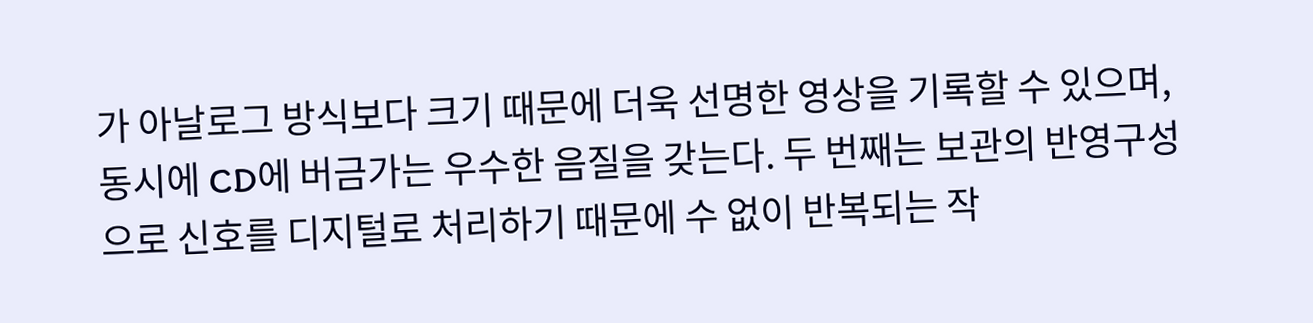가 아날로그 방식보다 크기 때문에 더욱 선명한 영상을 기록할 수 있으며, 동시에 CD에 버금가는 우수한 음질을 갖는다. 두 번째는 보관의 반영구성으로 신호를 디지털로 처리하기 때문에 수 없이 반복되는 작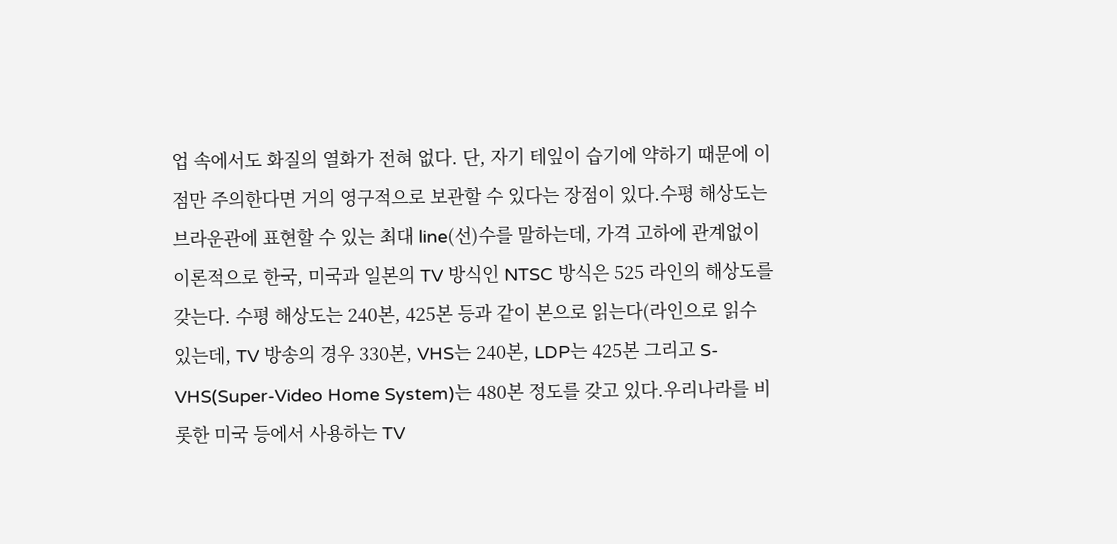업 속에서도 화질의 열화가 전혀 없다. 단, 자기 테잎이 습기에 약하기 때문에 이 점만 주의한다면 거의 영구적으로 보관할 수 있다는 장점이 있다.수평 해상도는 브라운관에 표현할 수 있는 최대 line(선)수를 말하는데, 가격 고하에 관계없이 이론적으로 한국, 미국과 일본의 TV 방식인 NTSC 방식은 525 라인의 해상도를 갖는다. 수평 해상도는 240본, 425본 등과 같이 본으로 읽는다(라인으로 읽수 있는데, TV 방송의 경우 330본, VHS는 240본, LDP는 425본 그리고 S-VHS(Super-Video Home System)는 480본 정도를 갖고 있다.우리나라를 비롯한 미국 등에서 사용하는 TV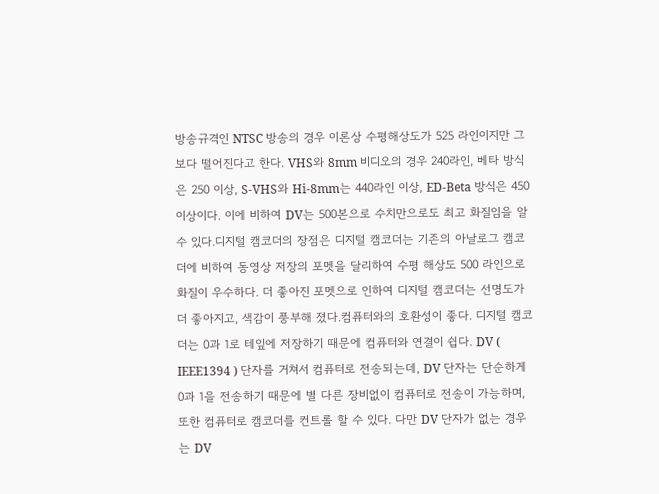방송규격인 NTSC 방송의 경우 이론상 수평해상도가 525 라인이지만 그보다 떨어진다고 한다. VHS와 8mm 비디오의 경우 240라인, 베타 방식은 250 이상, S-VHS와 Hi-8mm는 440라인 이상, ED-Beta 방식은 450 이상이다. 이에 비하여 DV는 500본으로 수치만으로도 최고 화질임을 알 수 있다.디지털 캠코더의 장점은 디지털 캠코더는 기존의 아날로그 캠코더에 비하여 동영상 저장의 포멧을 달리하여 수평 해상도 500 라인으로 화질이 우수하다. 더 좋아진 포멧으로 인하여 디지털 캠코더는 선명도가 더 좋아지고, 색감이 풍부해 졌다.컴퓨터와의 호환성이 좋다. 디지털 캠코더는 0과 1로 테잎에 저장하기 때문에 컴퓨터와 연결이 쉽다. DV ( IEEE1394 ) 단자를 거쳐서 컴퓨터로 전송되는데, DV 단자는 단순하게 0과 1을 전송하기 때문에 별 다른 장비없이 컴퓨터로 전송이 가능하며, 또한 컴퓨터로 캠코더를 컨트롤 할 수 있다. 다만 DV 단자가 없는 경우는 DV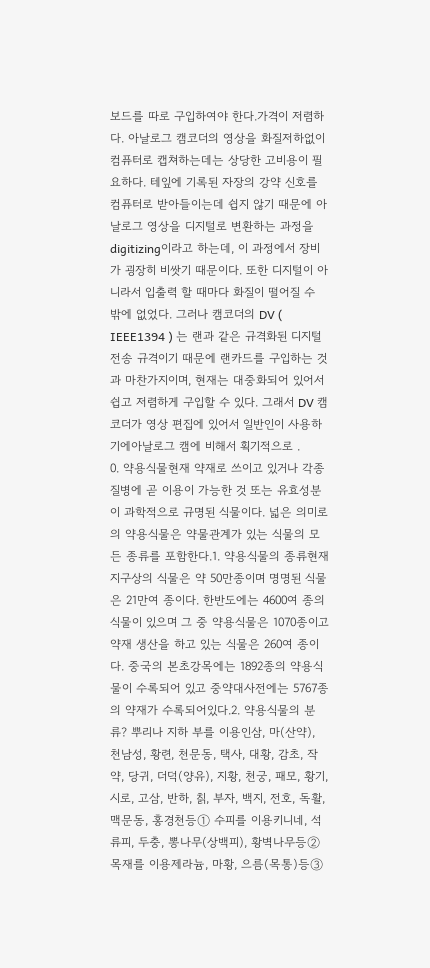보드를 따로 구입하여야 한다.가격이 저렴하다. 아날로그 캠코더의 영상을 화질저하없이 컴퓨터로 캡쳐하는데는 상당한 고비용이 필요하다. 테잎에 기록된 자장의 강약 신호를 컴퓨터로 받아들이는데 쉽지 않기 때문에 아날로그 영상을 디지털로 변환하는 과정을 digitizing이라고 하는데, 이 과정에서 장비가 굉장히 비쌋기 때문이다. 또한 디지털이 아니라서 입출력 할 때마다 화질이 떨어질 수 밖에 없었다. 그러나 캠코더의 DV ( IEEE1394 ) 는 랜과 같은 규격화된 디지털 전송 규격이기 때문에 랜카드를 구입하는 것과 마찬가지이며, 현재는 대중화되어 있어서 쉽고 저렴하게 구입할 수 있다. 그래서 DV 캠코더가 영상 편집에 있어서 일반인이 사용하기에아날로그 캠에 비해서 획기적으로 .
0. 약용식물현재 약재로 쓰이고 있거나 각종 질병에 곧 이용이 가능한 것 또는 유효성분이 과학적으로 규명된 식물이다. 넓은 의미로의 약용식물은 약물관계가 있는 식물의 모든 종류를 포함한다.1. 약용식물의 종류현재 지구상의 식물은 약 50만종이며 명명된 식물은 21만여 종이다. 한반도에는 4600여 종의 식물이 있으며 그 중 약용식물은 1070종이고 약재 생산을 하고 있는 식물은 260여 종이다. 중국의 본초강목에는 1892종의 약용식물이 수록되어 있고 중약대사전에는 5767종의 약재가 수록되어있다.2. 약용식물의 분류? 뿌리나 지하 부를 이용인삼, 마(산약), 천남성, 황련, 천문동, 택사, 대황, 감초, 작약, 당귀, 더덕(양유), 지황, 천궁, 패모, 황기, 시로, 고삼, 반하, 칡, 부자, 백지, 전호, 독활, 맥문동, 홍경천등① 수피를 이용키니네, 석류피, 두충, 뽕나무(상백피), 황벽나무등② 목재를 이용제라늄, 마황, 으름(목통)등③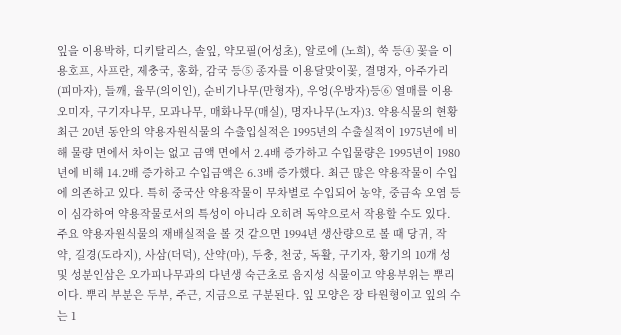잎을 이용박하, 디키탈리스, 솔잎, 약모필(어성초), 알로에 (노희), 쑥 등④ 꽃을 이용호프, 사프란, 제충국, 홍화, 감국 등⑤ 종자를 이용달맞이꽃, 결명자, 아주가리(피마자), 들깨, 율무(의이인), 순비기나무(만형자), 우엉(우방자)등⑥ 열매를 이용오미자, 구기자나무, 모과나무, 매화나무(매실), 명자나무(노자)3. 약용식물의 현황최근 20년 동안의 약용자원식물의 수출입실적은 1995년의 수출실적이 1975년에 비해 물량 면에서 차이는 없고 금액 면에서 2.4배 증가하고 수입물량은 1995년이 1980년에 비해 14.2배 증가하고 수입금액은 6.3배 증가했다. 최근 많은 약용작물이 수입에 의존하고 있다. 특히 중국산 약용작물이 무차별로 수입되어 농약, 중금속 오염 등이 심각하여 약용작물로서의 특성이 아니라 오히려 독약으로서 작용할 수도 있다.주요 약용자원식물의 재배실적을 볼 것 같으면 1994년 생산량으로 볼 때 당귀, 작약, 길경(도라지), 사삼(더덕), 산약(마), 두충, 천궁, 독활, 구기자, 황기의 10개 성 및 성분인삼은 오가피나무과의 다년생 숙근초로 음지성 식물이고 약용부위는 뿌리이다. 뿌리 부분은 두부, 주근, 지금으로 구분된다. 잎 모양은 장 타원형이고 잎의 수는 1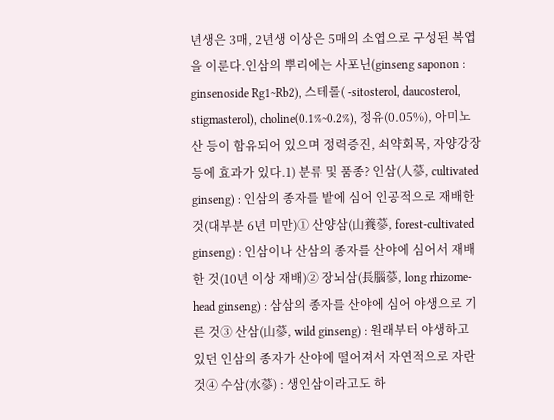년생은 3매, 2년생 이상은 5매의 소엽으로 구성된 복엽을 이룬다.인삼의 뿌리에는 사포닌(ginseng saponon : ginsenoside Rg1~Rb2), 스테롤( -sitosterol, daucosterol, stigmasterol), choline(0.1%~0.2%), 정유(0.05%), 아미노산 등이 함유되어 있으며 정력증진, 쇠약회목, 자양강장 등에 효과가 있다.1) 분류 및 품종? 인삼(人蔘, cultivated ginseng) : 인삼의 종자를 밭에 심어 인공적으로 재배한 것(대부분 6년 미만)① 산양삼(山養蔘, forest-cultivated ginseng) : 인삼이나 산삼의 종자를 산야에 심어서 재배한 것(10년 이상 재배)② 장뇌삼(長腦蔘, long rhizome-head ginseng) : 삼삼의 종자를 산야에 심어 야생으로 기른 것③ 산삼(山蔘, wild ginseng) : 원래부터 야생하고 있던 인삼의 종자가 산야에 떨어져서 자연적으로 자란 것④ 수삼(水蔘) : 생인삼이라고도 하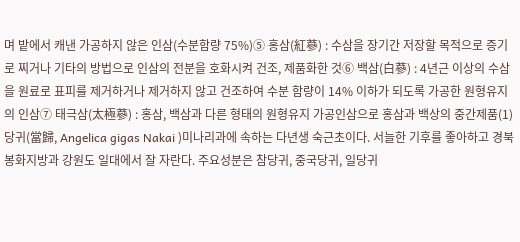며 밭에서 캐낸 가공하지 않은 인삼(수분함량 75%)⑤ 홍삼(紅蔘) : 수삼을 장기간 저장할 목적으로 증기로 찌거나 기타의 방법으로 인삼의 전분을 호화시켜 건조, 제품화한 것⑥ 백삼(白蔘) : 4년근 이상의 수삼을 원료로 표피를 제거하거나 제거하지 않고 건조하여 수분 함량이 14% 이하가 되도록 가공한 원형유지의 인삼⑦ 태극삼(太極蔘) : 홍삼, 백삼과 다른 형태의 원형유지 가공인삼으로 홍삼과 백상의 중간제품(1) 당귀(當歸, Angelica gigas Nakai )미나리과에 속하는 다년생 숙근초이다. 서늘한 기후를 좋아하고 경북 봉화지방과 강원도 일대에서 잘 자란다. 주요성분은 참당귀, 중국당귀, 일당귀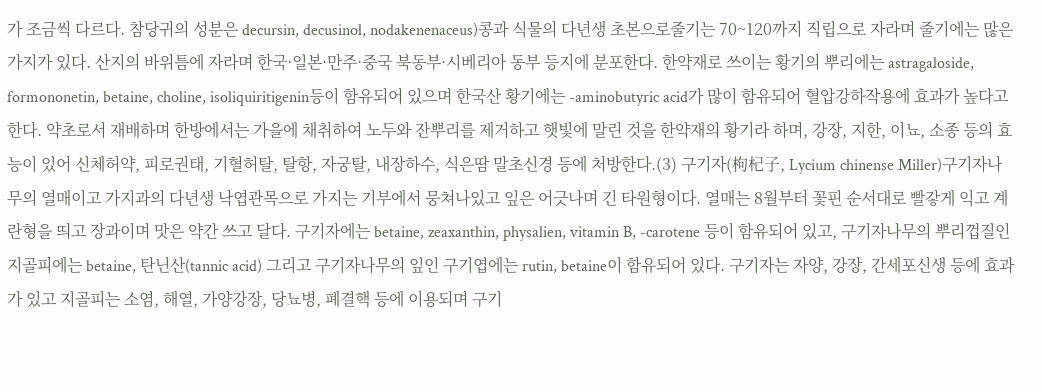가 조금씩 다르다. 참당귀의 성분은 decursin, decusinol, nodakenenaceus)콩과 식물의 다년생 초본으로줄기는 70~120까지 직립으로 자라며 줄기에는 많은 가지가 있다. 산지의 바위틈에 자라며 한국·일본·만주·중국 북동부·시베리아 동부 등지에 분포한다. 한약재로 쓰이는 황기의 뿌리에는 astragaloside, formononetin, betaine, choline, isoliquiritigenin등이 함유되어 있으며 한국산 황기에는 -aminobutyric acid가 많이 함유되어 혈압강하작용에 효과가 높다고 한다. 약초로서 재배하며 한방에서는 가을에 채취하여 노두와 잔뿌리를 제거하고 햇빛에 말린 것을 한약재의 황기라 하며, 강장, 지한, 이뇨, 소종 등의 효능이 있어 신체허약, 피로권태, 기혈허탈, 탈항, 자궁탈, 내장하수, 식은땀 말초신경 등에 처방한다.(3) 구기자(枸杞子, Lycium chinense Miller)구기자나무의 열매이고 가지과의 다년생 낙엽관목으로 가지는 기부에서 뭉쳐나있고 잎은 어긋나며 긴 타원형이다. 열매는 8월부터 꽃핀 순서대로 빨갛게 익고 계란형을 띄고 장과이며 맛은 약간 쓰고 달다. 구기자에는 betaine, zeaxanthin, physalien, vitamin B, -carotene 등이 함유되어 있고, 구기자나무의 뿌리껍질인 지골피에는 betaine, 탄닌산(tannic acid) 그리고 구기자나무의 잎인 구기엽에는 rutin, betaine이 함유되어 있다. 구기자는 자양, 강장, 간세포신생 등에 효과가 있고 지골피는 소염, 해열, 가양강장, 당뇨병, 폐결핵 등에 이용되며 구기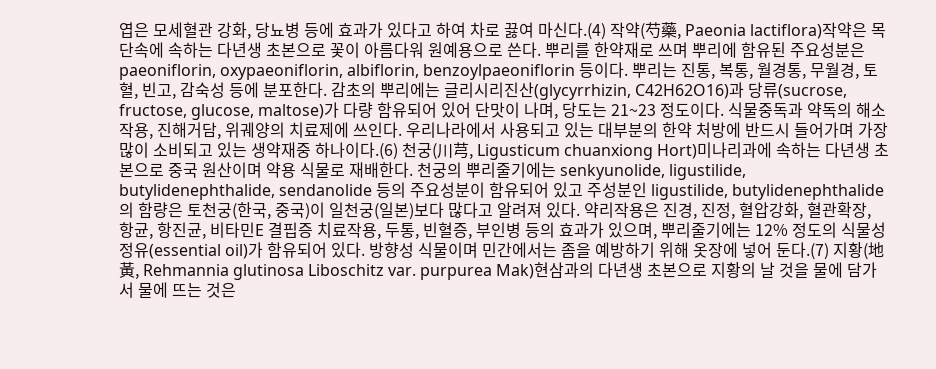엽은 모세혈관 강화, 당뇨병 등에 효과가 있다고 하여 차로 끓여 마신다.(4) 작약(芍藥, Paeonia lactiflora)작약은 목단속에 속하는 다년생 초본으로 꽃이 아름다워 원예용으로 쓴다. 뿌리를 한약재로 쓰며 뿌리에 함유된 주요성분은 paeoniflorin, oxypaeoniflorin, albiflorin, benzoylpaeoniflorin 등이다. 뿌리는 진통, 복통, 월경통, 무월경, 토혈, 빈고, 감숙성 등에 분포한다. 감초의 뿌리에는 글리시리진산(glycyrrhizin, C42H62O16)과 당류(sucrose, fructose, glucose, maltose)가 다량 함유되어 있어 단맛이 나며, 당도는 21~23 정도이다. 식물중독과 약독의 해소작용, 진해거담, 위궤양의 치료제에 쓰인다. 우리나라에서 사용되고 있는 대부분의 한약 처방에 반드시 들어가며 가장 많이 소비되고 있는 생약재중 하나이다.(6) 천궁(川芎, Ligusticum chuanxiong Hort)미나리과에 속하는 다년생 초본으로 중국 원산이며 약용 식물로 재배한다. 천궁의 뿌리줄기에는 senkyunolide, ligustilide, butylidenephthalide, sendanolide 등의 주요성분이 함유되어 있고 주성분인 ligustilide, butylidenephthalide의 함량은 토천궁(한국, 중국)이 일천궁(일본)보다 많다고 알려져 있다. 약리작용은 진경, 진정, 혈압강화, 혈관확장, 항균, 항진균, 비타민E 결핍증 치료작용, 두통, 빈혈증, 부인병 등의 효과가 있으며, 뿌리줄기에는 12% 정도의 식물성 정유(essential oil)가 함유되어 있다. 방향성 식물이며 민간에서는 좀을 예방하기 위해 옷장에 넣어 둔다.(7) 지황(地黃, Rehmannia glutinosa Liboschitz var. purpurea Mak)현삼과의 다년생 초본으로 지황의 날 것을 물에 담가서 물에 뜨는 것은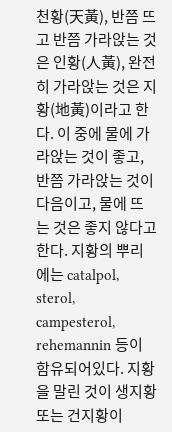천황(天黃), 반쯤 뜨고 반쯤 가라앉는 것은 인황(人黃), 완전히 가라앉는 것은 지황(地黃)이라고 한다. 이 중에 물에 가라앉는 것이 좋고, 반쯤 가라앉는 것이 다음이고, 물에 뜨는 것은 좋지 않다고 한다. 지황의 뿌리에는 catalpol, sterol, campesterol, rehemannin 등이 함유되어있다. 지황을 말린 것이 생지황 또는 건지황이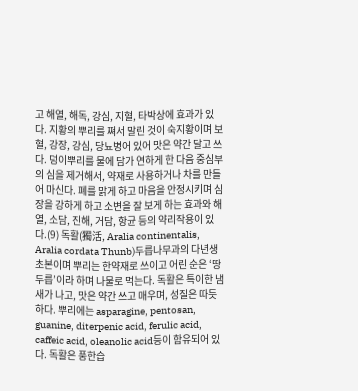고 해열, 해독, 강심, 지혈, 타박상에 효과가 있다. 지황의 뿌리를 쪄서 말린 것이 숙지황이며 보혈, 강장, 강심, 당뇨병어 있어 맛은 약간 달고 쓰다. 덩이뿌리를 물에 담가 연하게 한 다음 중심부의 심을 제거해서, 약재로 사용하거나 차를 만들어 마신다. 폐를 맑게 하고 마음을 안정시키며 심장을 강하게 하고 소변을 잘 보게 하는 효과와 해열, 소담, 진해, 거담, 항균 등의 약리작용이 있다.(9) 독활(獨活, Aralia continentalis, Aralia cordata Thunb)두릅나무과의 다년생 초본이며 뿌리는 한약재로 쓰이고 어린 순은 ‘땅두릅’이라 하며 나물로 먹는다. 독활은 특이한 냄새가 나고, 맛은 약간 쓰고 매우며, 성질은 따듯하다. 뿌리에는 asparagine, pentosan, guanine, diterpenic acid, ferulic acid, caffeic acid, oleanolic acid등이 함유되어 있다. 독활은 풍한습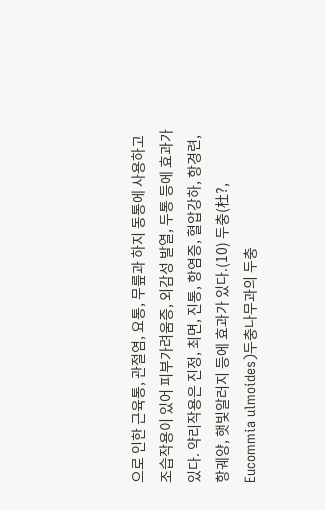으로 인한 근육통, 관절염, 요통, 무릎과 하지 동통에 사용하고 조습작용이 있어 피부가려움증, 외감성 발열, 두통 등에 효과가 있다. 약리작용은 진정, 최면, 진통, 항염증, 혈압강하, 항경련, 항궤양, 햇빛알러지 등에 효과가 있다.(10) 두충(杜?, Eucommia ulmoides)두충나무과의 두충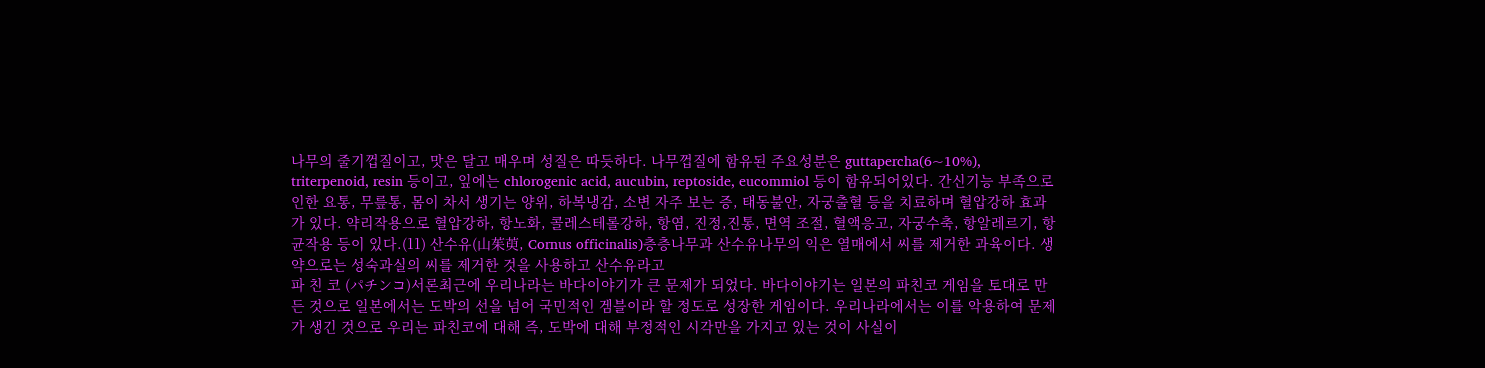나무의 줄기껍질이고, 맛은 달고 매우며 성질은 따듯하다. 나무껍질에 함유된 주요성분은 guttapercha(6~10%), triterpenoid, resin 등이고, 잎에는 chlorogenic acid, aucubin, reptoside, eucommiol 등이 함유되어있다. 간신기능 부족으로 인한 요통, 무릎통, 몸이 차서 생기는 양위, 하복냉감, 소변 자주 보는 증, 태동불안, 자궁출혈 등을 치료하며 혈압강하 효과가 있다. 약리작용으로 혈압강하, 항노화, 콜레스테롤강하, 항염, 진정,진통, 면역 조절, 혈액응고, 자궁수축, 항알레르기, 항균작용 등이 있다.(11) 산수유(山茱萸, Cornus officinalis)층층나무과 산수유나무의 익은 열매에서 씨를 제거한 과육이다. 생약으로는 성숙과실의 씨를 제거한 것을 사용하고 산수유라고
파 친 코 (パチンコ)서론최근에 우리나라는 바다이야기가 큰 문제가 되었다. 바다이야기는 일본의 파친코 게임을 토대로 만든 것으로 일본에서는 도박의 선을 넘어 국민적인 겜블이라 할 정도로 성장한 게임이다. 우리나라에서는 이를 악용하여 문제가 생긴 것으로 우리는 파친코에 대해 즉, 도박에 대해 부정적인 시각만을 가지고 있는 것이 사실이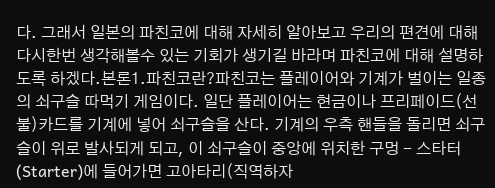다. 그래서 일본의 파친코에 대해 자세히 알아보고 우리의 편견에 대해 다시한번 생각해볼수 있는 기회가 생기길 바라며 파친코에 대해 설명하도록 하겠다.본론1.파친코란?파친코는 플레이어와 기계가 벌이는 일종의 쇠구슬 따먹기 게임이다. 일단 플레이어는 현금이나 프리페이드(선불)카드를 기계에 넣어 쇠구슬을 산다. 기계의 우측 핸들을 돌리면 쇠구슬이 위로 발사되게 되고, 이 쇠구슬이 중앙에 위치한 구멍 - 스타터(Starter)에 들어가면 고아타리(직역하자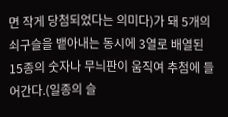면 작게 당첨되었다는 의미다)가 돼 5개의 쇠구슬을 뱉아내는 동시에 3열로 배열된 15종의 숫자나 무늬판이 움직여 추첨에 들어간다.(일종의 슬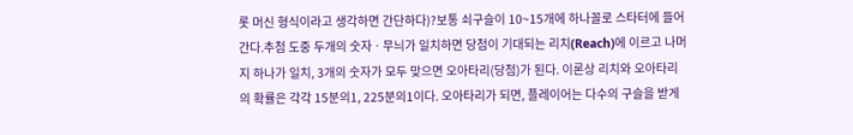롯 머신 형식이라고 생각하면 간단하다)?보통 쇠구슬이 10~15개에 하나꼴로 스타터에 들어간다.추첨 도중 두개의 숫자ㆍ무늬가 일치하면 당첨이 기대되는 리치(Reach)에 이르고 나머지 하나가 일치, 3개의 숫자가 모두 맞으면 오아타리(당첨)가 된다. 이론상 리치와 오아타리의 확률은 각각 15분의1, 225분의1이다. 오아타리가 되면, 플레이어는 다수의 구슬을 받게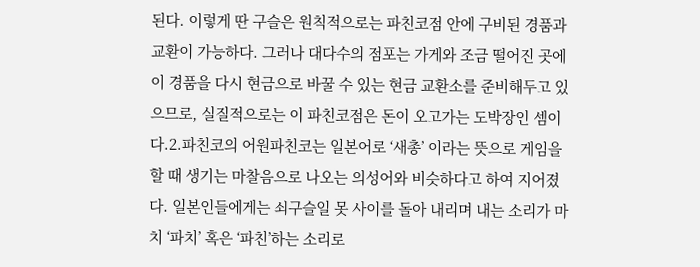된다. 이렇게 딴 구슬은 원칙적으로는 파친코점 안에 구비된 경품과 교환이 가능하다. 그러나 대다수의 점포는 가게와 조금 떨어진 곳에 이 경품을 다시 현금으로 바꿀 수 있는 현금 교환소를 준비해두고 있으므로, 실질적으로는 이 파친코점은 돈이 오고가는 도박장인 셈이다.2.파친코의 어원파친코는 일본어로 ‘새총’ 이라는 뜻으로 게임을 할 때 생기는 마찰음으로 나오는 의성어와 비슷하다고 하여 지어졌다. 일본인들에게는 쇠구슬일 못 사이를 돌아 내리며 내는 소리가 마치 ‘파치’ 혹은 ‘파친’하는 소리로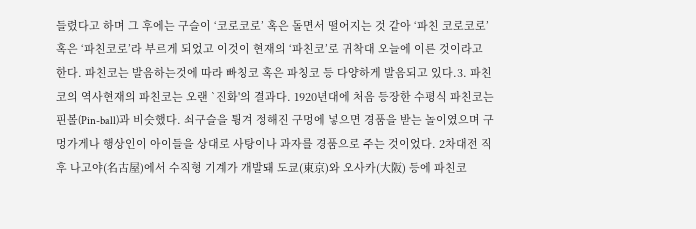들렸다고 하며 그 후에는 구슬이 ‘코로코로’ 혹은 돌면서 떨어지는 것 같아 ‘파친 코로코로’ 혹은 ‘파친코로’라 부르게 되었고 이것이 현재의 ‘파친코’로 귀착대 오늘에 이른 것이라고 한다. 파친코는 발음하는것에 따라 빠칭코 혹은 파칭코 등 다양하게 발음되고 있다.3. 파친코의 역사현재의 파친코는 오랜 `진화'의 결과다. 1920년대에 처음 등장한 수평식 파친코는 핀볼(Pin-ball)과 비슷했다. 쇠구슬을 튕겨 정해진 구멍에 넣으면 경품을 받는 놀이였으며 구멍가게나 행상인이 아이들을 상대로 사탕이나 과자를 경품으로 주는 것이었다. 2차대전 직후 나고야(名古屋)에서 수직형 기계가 개발돼 도쿄(東京)와 오사카(大阪) 등에 파친코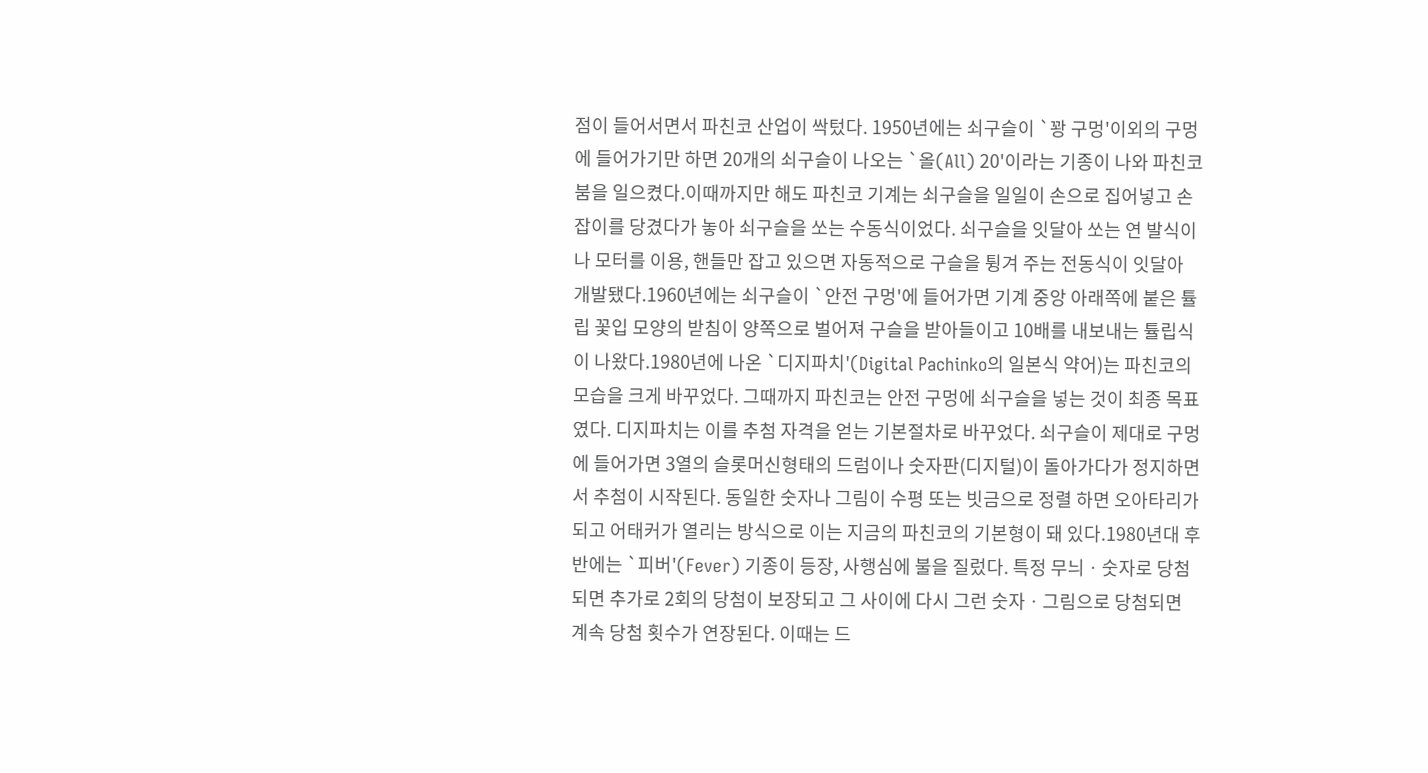점이 들어서면서 파친코 산업이 싹텄다. 1950년에는 쇠구슬이 `꽝 구멍'이외의 구멍에 들어가기만 하면 20개의 쇠구슬이 나오는 `올(All) 20'이라는 기종이 나와 파친코붐을 일으켰다.이때까지만 해도 파친코 기계는 쇠구슬을 일일이 손으로 집어넣고 손잡이를 당겼다가 놓아 쇠구슬을 쏘는 수동식이었다. 쇠구슬을 잇달아 쏘는 연 발식이나 모터를 이용, 핸들만 잡고 있으면 자동적으로 구슬을 튕겨 주는 전동식이 잇달아 개발됐다.1960년에는 쇠구슬이 `안전 구멍'에 들어가면 기계 중앙 아래쪽에 붙은 튤립 꽃입 모양의 받침이 양쪽으로 벌어져 구슬을 받아들이고 10배를 내보내는 튤립식이 나왔다.1980년에 나온 `디지파치'(Digital Pachinko의 일본식 약어)는 파친코의 모습을 크게 바꾸었다. 그때까지 파친코는 안전 구멍에 쇠구슬을 넣는 것이 최종 목표였다. 디지파치는 이를 추첨 자격을 얻는 기본절차로 바꾸었다. 쇠구슬이 제대로 구멍에 들어가면 3열의 슬롯머신형태의 드럼이나 숫자판(디지털)이 돌아가다가 정지하면서 추첨이 시작된다. 동일한 숫자나 그림이 수평 또는 빗금으로 정렬 하면 오아타리가 되고 어태커가 열리는 방식으로 이는 지금의 파친코의 기본형이 돼 있다.1980년대 후반에는 `피버'(Fever) 기종이 등장, 사행심에 불을 질렀다. 특정 무늬ㆍ숫자로 당첨되면 추가로 2회의 당첨이 보장되고 그 사이에 다시 그런 숫자ㆍ그림으로 당첨되면 계속 당첨 횟수가 연장된다. 이때는 드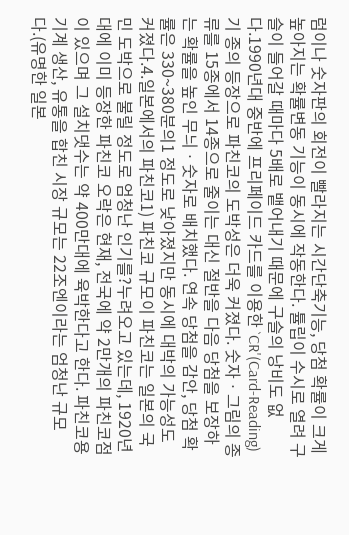럼이나 숫자판의 회전이 빨라지는 시간단축기능, 당첨 확률이 크게 높아지는 확률변동 기능이 동시에 작동한다. 튤립이 수시로 열려 구슬이 들어갈 때마다 5배로 뱉어내기 때문에 구슬의 낭비도 없다.1990년대 중반에 프리페이드 카드를 이용한 `CR'(Card-Reading)기 종의 등장으로 파친코의 도박성은 더욱 커졌다. 숫자ㆍ그림의 종류를 15종에서 14종으로 줄이는 대신 절반을 다음 당첨을 보장하는 확률을 높인 무늬ㆍ숫자로 배치했다. 연속 당첨을 감안, 당첨 확률은 330~380분의1 정도로 낮아졌지만 동시에 대박의 가능성도 커졌다.4.일본에서의 파친코1) 파친코 규모이 파친코는 일본의 국민 도박으로 불릴 정도로 엄청난 인기를?누려오고 있는데, 1920년대에 이미 등장한 파친코 오락은 현재, 전국에 약 2만개의 파친코점이 있으며 그 설치댓수는 약 400만대에 육박한다고 한다. 파친코용 기계 생산, 유통을 합친 시장 규모는 22조엔이라는 엄청난 규모다.(유명한 일본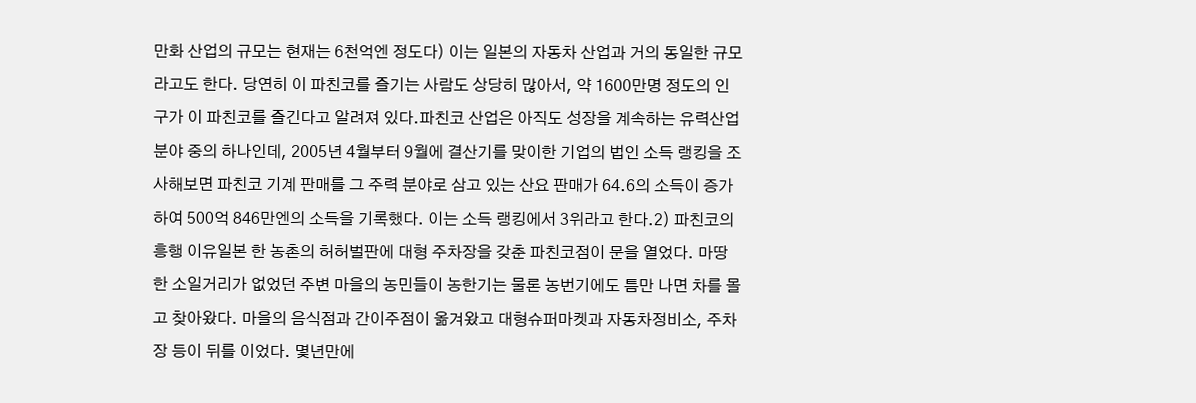만화 산업의 규모는 현재는 6천억엔 정도다) 이는 일본의 자동차 산업과 거의 동일한 규모라고도 한다. 당연히 이 파친코를 즐기는 사람도 상당히 많아서, 약 1600만명 정도의 인구가 이 파친코를 즐긴다고 알려져 있다.파친코 산업은 아직도 성장을 계속하는 유력산업 분야 중의 하나인데, 2005년 4월부터 9월에 결산기를 맞이한 기업의 법인 소득 랭킹을 조사해보면 파친코 기계 판매를 그 주력 분야로 삼고 있는 산요 판매가 64.6의 소득이 증가하여 500억 846만엔의 소득을 기록했다. 이는 소득 랭킹에서 3위라고 한다.2) 파친코의 흥행 이유일본 한 농촌의 허허벌판에 대형 주차장을 갖춘 파친코점이 문을 열었다. 마땅한 소일거리가 없었던 주변 마을의 농민들이 농한기는 물론 농번기에도 틈만 나면 차를 몰고 찾아왔다. 마을의 음식점과 간이주점이 옮겨왔고 대형슈퍼마켓과 자동차정비소, 주차장 등이 뒤를 이었다. 몇년만에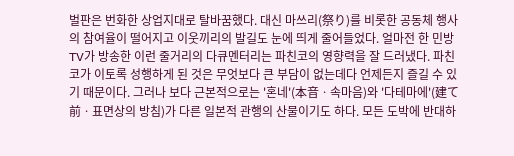벌판은 번화한 상업지대로 탈바꿈했다. 대신 마쓰리(祭り)를 비롯한 공동체 행사의 참여율이 떨어지고 이웃끼리의 발길도 눈에 띄게 줄어들었다. 얼마전 한 민방TV가 방송한 이런 줄거리의 다큐멘터리는 파친코의 영향력을 잘 드러냈다. 파친코가 이토록 성행하게 된 것은 무엇보다 큰 부담이 없는데다 언제든지 즐길 수 있기 때문이다. 그러나 보다 근본적으로는 '혼네'(本音ㆍ속마음)와 '다테마에'(建て前ㆍ표면상의 방침)가 다른 일본적 관행의 산물이기도 하다. 모든 도박에 반대하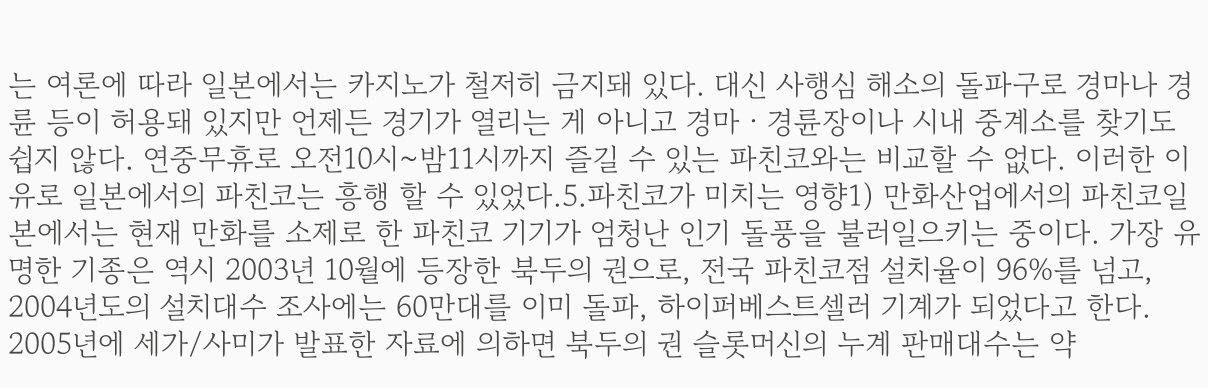는 여론에 따라 일본에서는 카지노가 철저히 금지돼 있다. 대신 사행심 해소의 돌파구로 경마나 경륜 등이 허용돼 있지만 언제든 경기가 열리는 게 아니고 경마ㆍ경륜장이나 시내 중계소를 찾기도 쉽지 않다. 연중무휴로 오전10시~밤11시까지 즐길 수 있는 파친코와는 비교할 수 없다. 이러한 이유로 일본에서의 파친코는 흥행 할 수 있었다.5.파친코가 미치는 영향1) 만화산업에서의 파친코일본에서는 현재 만화를 소제로 한 파친코 기기가 엄청난 인기 돌풍을 불러일으키는 중이다. 가장 유명한 기종은 역시 2003년 10월에 등장한 북두의 권으로, 전국 파친코점 설치율이 96%를 넘고, 2004년도의 설치대수 조사에는 60만대를 이미 돌파, 하이퍼베스트셀러 기계가 되었다고 한다. 2005년에 세가/사미가 발표한 자료에 의하면 북두의 권 슬롯머신의 누계 판매대수는 약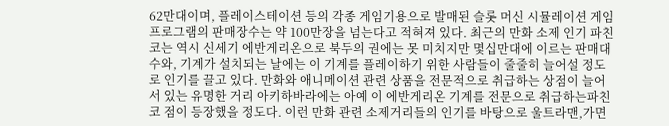62만대이며, 플레이스테이션 등의 각종 게임기용으로 발매된 슬롯 머신 시뮬레이션 게임 프로그램의 판매장수는 약 100만장을 넘는다고 적혀져 있다. 최근의 만화 소제 인기 파친코는 역시 신세기 에반게리온으로 북두의 권에는 못 미치지만 몇십만대에 이르는 판매대수와, 기계가 설치되는 날에는 이 기계를 플레이하기 위한 사람들이 줄줄히 늘어설 정도로 인기를 끌고 있다. 만화와 애니메이션 관련 상품을 전문적으로 취급하는 상점이 늘어서 있는 유명한 거리 아키하바라에는 아예 이 에반게리온 기계를 전문으로 취급하는파친코 점이 등장했을 정도다. 이런 만화 관련 소제거리들의 인기를 바탕으로 울트라맨,가면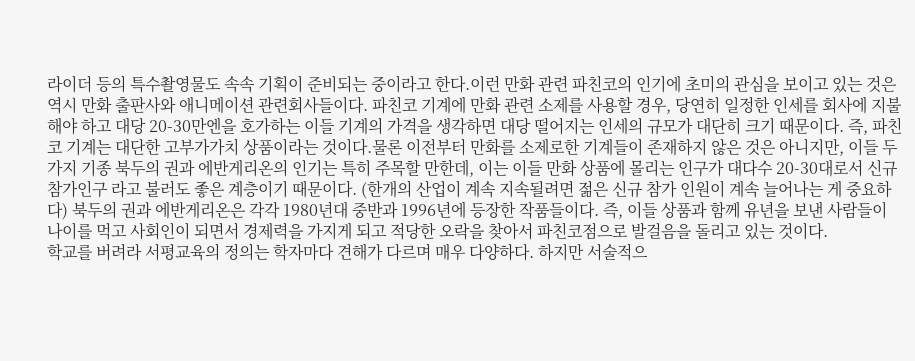라이더 등의 특수촬영물도 속속 기획이 준비되는 중이라고 한다.이런 만화 관련 파친코의 인기에 초미의 관심을 보이고 있는 것은 역시 만화 출판사와 애니메이션 관련회사들이다. 파친코 기계에 만화 관련 소제를 사용할 경우, 당연히 일정한 인세를 회사에 지불해야 하고 대당 20-30만엔을 호가하는 이들 기계의 가격을 생각하면 대당 떨어지는 인세의 규모가 대단히 크기 때문이다. 즉, 파친코 기계는 대단한 고부가가치 상품이라는 것이다.물론 이전부터 만화를 소제로한 기계들이 존재하지 않은 것은 아니지만, 이들 두 가지 기종 북두의 권과 에반게리온의 인기는 특히 주목할 만한데, 이는 이들 만화 상품에 몰리는 인구가 대다수 20-30대로서 신규참가인구 라고 불러도 좋은 계층이기 때문이다. (한개의 산업이 계속 지속될려면 젊은 신규 참가 인원이 계속 늘어나는 게 중요하다) 북두의 권과 에반게리온은 각각 1980년대 중반과 1996년에 등장한 작품들이다. 즉, 이들 상품과 함께 유년을 보낸 사람들이 나이를 먹고 사회인이 되면서 경제력을 가지게 되고 적당한 오락을 찾아서 파친코점으로 발걸음을 돌리고 있는 것이다.
학교를 버려라 서평교육의 정의는 학자마다 견해가 다르며 매우 다양하다. 하지만 서술적으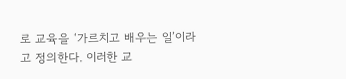로 교육을 ‘가르치고 배우는 일’이라고 정의한다. 이러한 교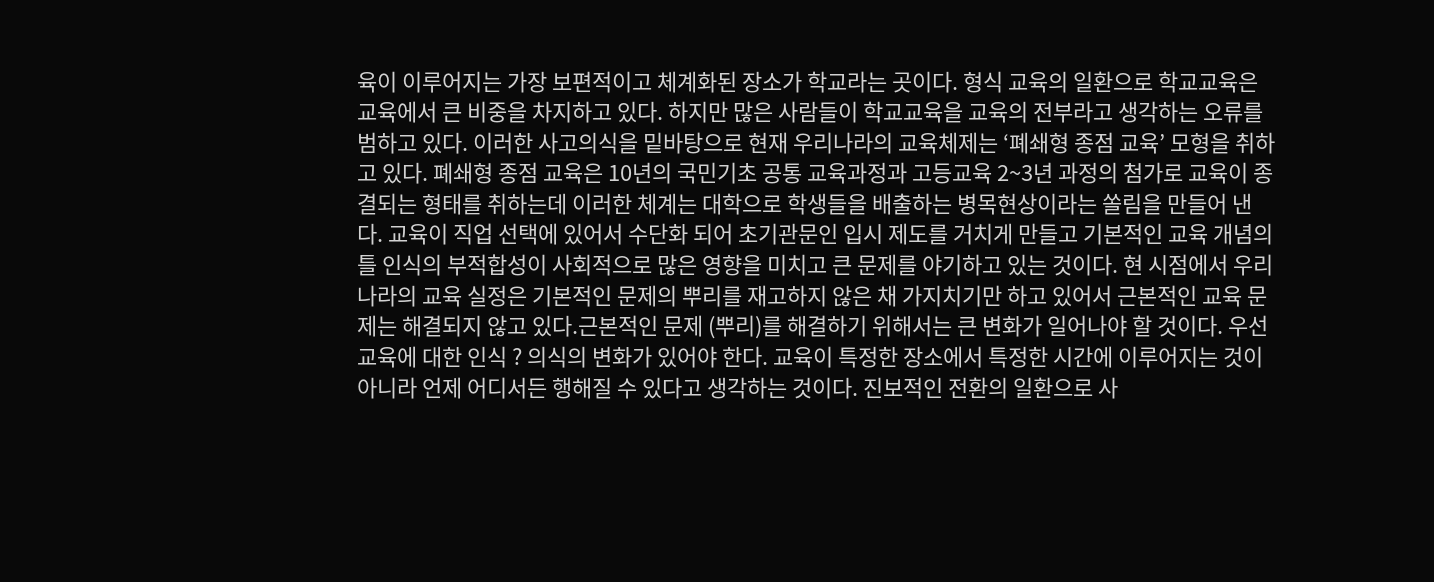육이 이루어지는 가장 보편적이고 체계화된 장소가 학교라는 곳이다. 형식 교육의 일환으로 학교교육은 교육에서 큰 비중을 차지하고 있다. 하지만 많은 사람들이 학교교육을 교육의 전부라고 생각하는 오류를 범하고 있다. 이러한 사고의식을 밑바탕으로 현재 우리나라의 교육체제는 ‘폐쇄형 종점 교육’ 모형을 취하고 있다. 폐쇄형 종점 교육은 10년의 국민기초 공통 교육과정과 고등교육 2~3년 과정의 첨가로 교육이 종결되는 형태를 취하는데 이러한 체계는 대학으로 학생들을 배출하는 병목현상이라는 쏠림을 만들어 낸다. 교육이 직업 선택에 있어서 수단화 되어 초기관문인 입시 제도를 거치게 만들고 기본적인 교육 개념의 틀 인식의 부적합성이 사회적으로 많은 영향을 미치고 큰 문제를 야기하고 있는 것이다. 현 시점에서 우리나라의 교육 실정은 기본적인 문제의 뿌리를 재고하지 않은 채 가지치기만 하고 있어서 근본적인 교육 문제는 해결되지 않고 있다.근본적인 문제 (뿌리)를 해결하기 위해서는 큰 변화가 일어나야 할 것이다. 우선 교육에 대한 인식 ? 의식의 변화가 있어야 한다. 교육이 특정한 장소에서 특정한 시간에 이루어지는 것이 아니라 언제 어디서든 행해질 수 있다고 생각하는 것이다. 진보적인 전환의 일환으로 사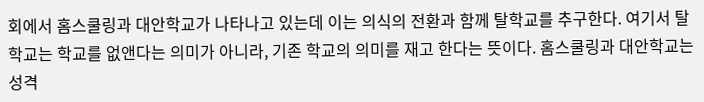회에서 홈스쿨링과 대안학교가 나타나고 있는데 이는 의식의 전환과 함께 탈학교를 추구한다. 여기서 탈학교는 학교를 없앤다는 의미가 아니라, 기존 학교의 의미를 재고 한다는 뜻이다. 홈스쿨링과 대안학교는 성격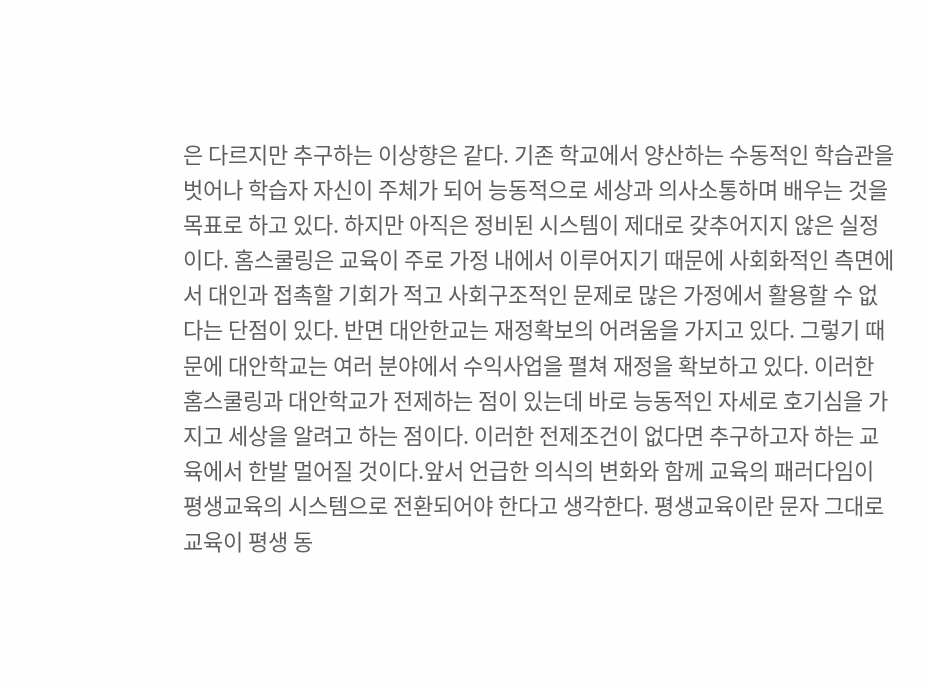은 다르지만 추구하는 이상향은 같다. 기존 학교에서 양산하는 수동적인 학습관을 벗어나 학습자 자신이 주체가 되어 능동적으로 세상과 의사소통하며 배우는 것을 목표로 하고 있다. 하지만 아직은 정비된 시스템이 제대로 갖추어지지 않은 실정이다. 홈스쿨링은 교육이 주로 가정 내에서 이루어지기 때문에 사회화적인 측면에서 대인과 접촉할 기회가 적고 사회구조적인 문제로 많은 가정에서 활용할 수 없다는 단점이 있다. 반면 대안한교는 재정확보의 어려움을 가지고 있다. 그렇기 때문에 대안학교는 여러 분야에서 수익사업을 펼쳐 재정을 확보하고 있다. 이러한 홈스쿨링과 대안학교가 전제하는 점이 있는데 바로 능동적인 자세로 호기심을 가지고 세상을 알려고 하는 점이다. 이러한 전제조건이 없다면 추구하고자 하는 교육에서 한발 멀어질 것이다.앞서 언급한 의식의 변화와 함께 교육의 패러다임이 평생교육의 시스템으로 전환되어야 한다고 생각한다. 평생교육이란 문자 그대로 교육이 평생 동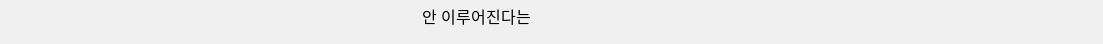안 이루어진다는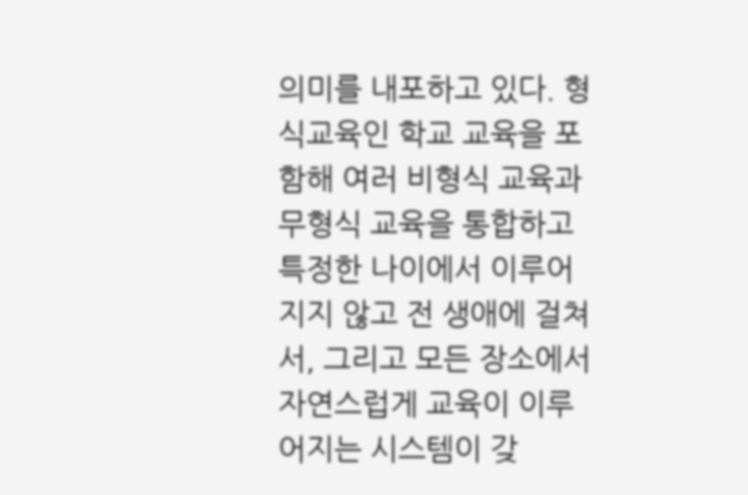의미를 내포하고 있다. 형식교육인 학교 교육을 포함해 여러 비형식 교육과 무형식 교육을 통합하고 특정한 나이에서 이루어지지 않고 전 생애에 걸쳐서, 그리고 모든 장소에서 자연스럽게 교육이 이루어지는 시스템이 갖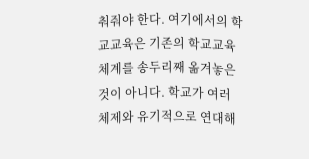춰줘야 한다. 여기에서의 학교교육은 기존의 학교교육체계를 송두리째 옮겨놓은 것이 아니다. 학교가 여러 체제와 유기적으로 연대해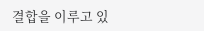결합을 이루고 있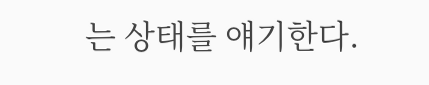는 상태를 얘기한다.